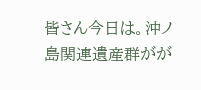皆さん今日は。沖ノ島関連遺産群がが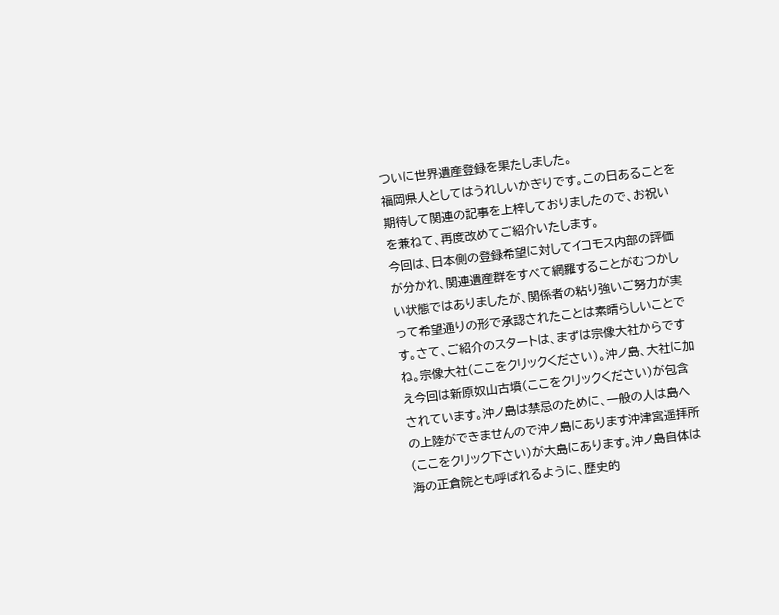ついに世界遺産登録を果たしました。
福岡県人としてはうれしいかぎりです。この日あることを期待して関連の記事を上梓しておりましたので、お祝いを兼ねて、再度改めてご紹介いたします。
今回は、日本側の登録希望に対してイコモス内部の評価が分かれ、関連遺産群をすべて網羅することがむつかしい状態ではありましたが、関係者の粘り強いご努力が実って希望通りの形で承認されたことは素晴らしいことです。さて、ご紹介のスタートは、まずは宗像大社からですね。宗像大社(ここをクリックください)。沖ノ島、大社に加え今回は新原奴山古墳(ここをクリックください)が包含されています。沖ノ島は禁忌のために、一般の人は島への上陸ができませんので沖ノ島にあります沖津宮遥拝所(ここをクリック下さい)が大島にあります。沖ノ島自体は海の正倉院とも呼ばれるように、歴史的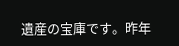遺産の宝庫です。昨年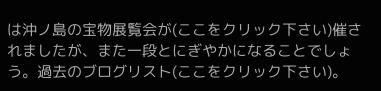は沖ノ島の宝物展覧会が(ここをクリック下さい)催されましたが、また一段とにぎやかになることでしょう。過去のブログリスト(ここをクリック下さい)。